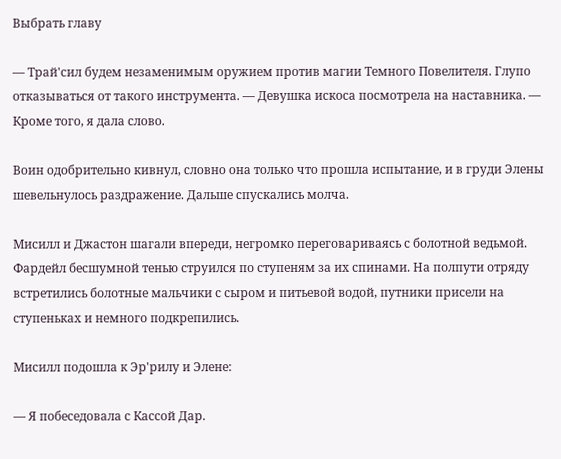Выбрать главу

— Трай'сил будем незаменимым оружием против магии Темного Повелителя. Глупо отказываться от такого инструмента. — Девушка искоса посмотрела на наставника. — Кроме того, я дала слово.

Воин одобрительно кивнул, словно она только что прошла испытание, и в груди Элены шевельнулось раздражение. Дальше спускались молча.

Мисилл и Джастон шагали впереди, негромко переговариваясь с болотной ведьмой. Фардейл бесшумной тенью струился по ступеням за их спинами. На полпути отряду встретились болотные мальчики с сыром и питьевой водой, путники присели на ступеньках и немного подкрепились.

Мисилл подошла к Эр'рилу и Элене:

— Я побеседовала с Кассой Дар.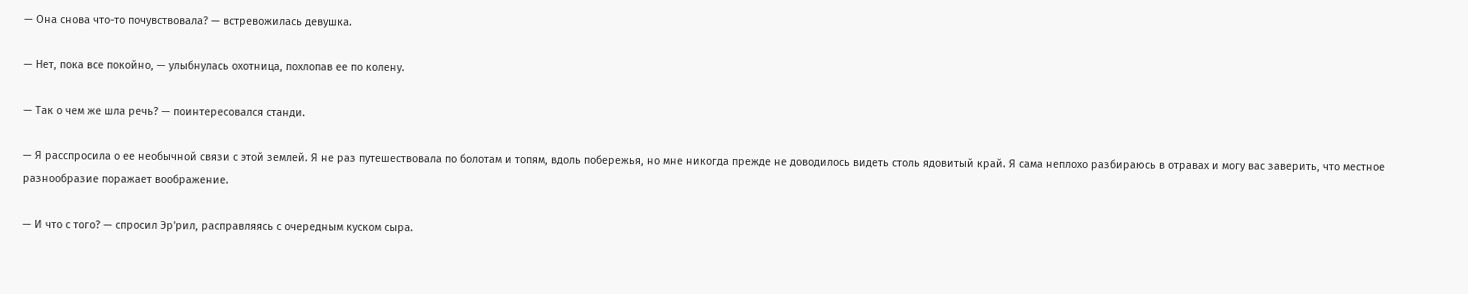— Она снова что-то почувствовала? — встревожилась девушка.

— Нет, пока все покойно, — улыбнулась охотница, похлопав ее по колену.

— Так о чем же шла речь? — поинтересовался станди.

— Я расспросила о ее необычной связи с этой землей. Я не раз путешествовала по болотам и топям, вдоль побережья, но мне никогда прежде не доводилось видеть столь ядовитый край. Я сама неплохо разбираюсь в отравах и могу вас заверить, что местное разнообразие поражает воображение.

— И что с того? — спросил Эр'рил, расправляясь с очередным куском сыра.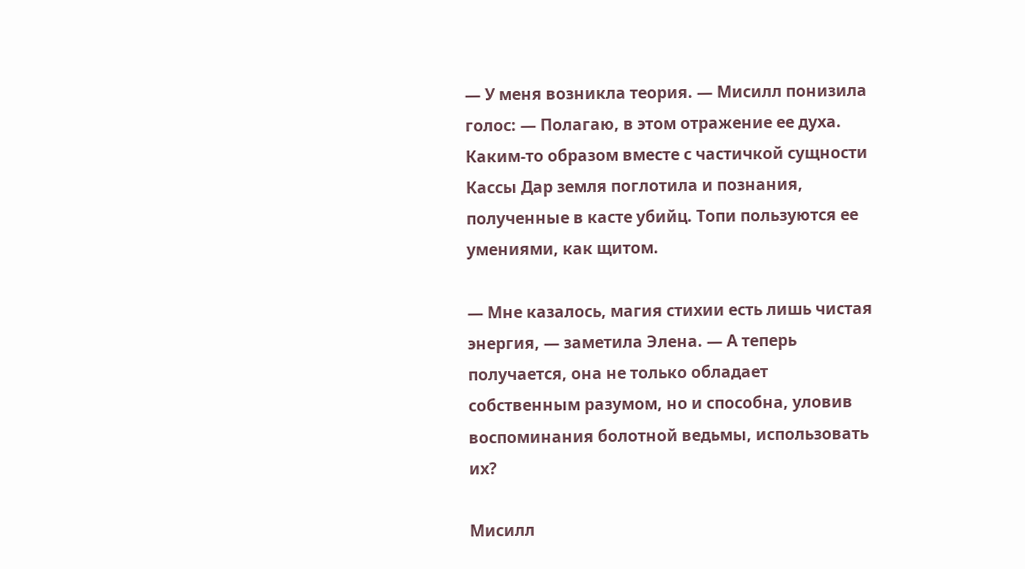— У меня возникла теория. — Мисилл понизила голос: — Полагаю, в этом отражение ее духа. Каким-то образом вместе с частичкой сущности Кассы Дар земля поглотила и познания, полученные в касте убийц. Топи пользуются ее умениями, как щитом.

— Мне казалось, магия стихии есть лишь чистая энергия, — заметила Элена. — А теперь получается, она не только обладает собственным разумом, но и способна, уловив воспоминания болотной ведьмы, использовать их?

Мисилл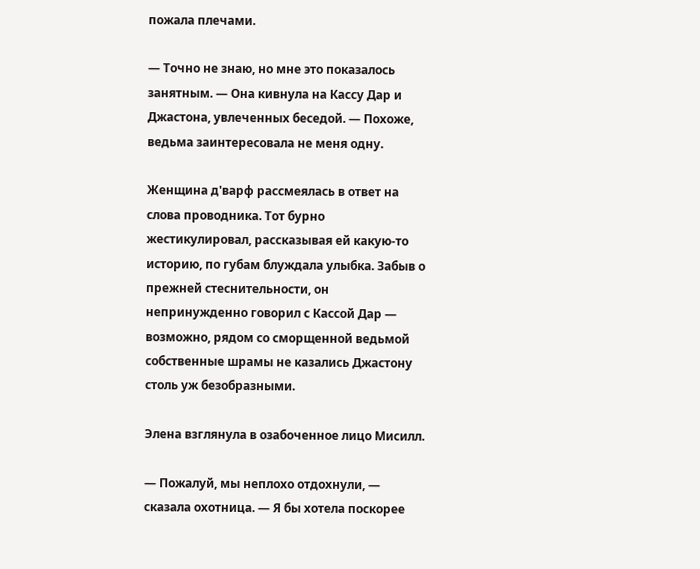пожала плечами.

— Точно не знаю, но мне это показалось занятным. — Она кивнула на Кассу Дар и Джастона, увлеченных беседой. — Похоже, ведьма заинтересовала не меня одну.

Женщина д'варф рассмеялась в ответ на слова проводника. Тот бурно жестикулировал, рассказывая ей какую-то историю, по губам блуждала улыбка. Забыв о прежней стеснительности, он непринужденно говорил с Кассой Дар — возможно, рядом со сморщенной ведьмой собственные шрамы не казались Джастону столь уж безобразными.

Элена взглянула в озабоченное лицо Мисилл.

— Пожалуй, мы неплохо отдохнули, — сказала охотница. — Я бы хотела поскорее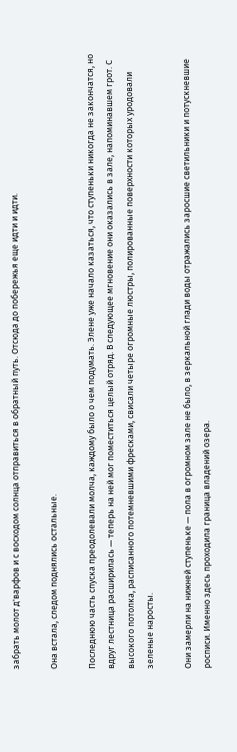забрать молот д'варфов и с восходом солнца отправиться в обратный путь. Отсюда до побережья еще идти и идти.

Она встала, следом поднялись остальные.

Последнюю часть спуска преодолевали молча, каждому было о чем подумать. Элене уже начало казаться, что ступеньки никогда не закончатся, но вдруг лестница расширилась — теперь на ней мог поместиться целый отряд. В следующее мгновение они оказались в зале, напоминавшем грот. С высокого потолка, расписанного потемневшими фресками, свисали четыре огромные люстры, полированные поверхности которых уродовали зеленые наросты.

Они замерли на нижней ступеньке — пола в огромном зале не было, в зеркальной глади воды отражались заросшие светильники и потускневшие росписи. Именно здесь проходила граница владений озера.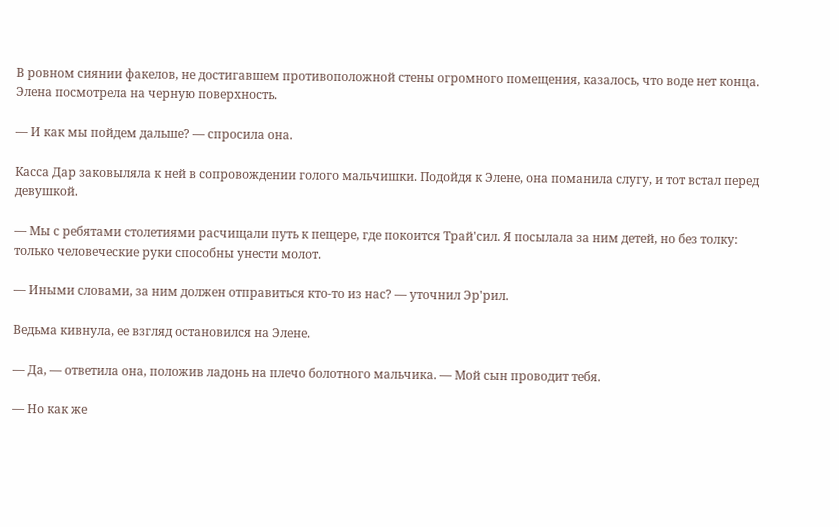В ровном сиянии факелов, не достигавшем противоположной стены огромного помещения, казалось, что воде нет конца. Элена посмотрела на черную поверхность.

— И как мы пойдем дальше? — спросила она.

Касса Дар заковыляла к ней в сопровождении голого мальчишки. Подойдя к Элене, она поманила слугу, и тот встал перед девушкой.

— Мы с ребятами столетиями расчищали путь к пещере, где покоится Трай'сил. Я посылала за ним детей, но без толку: только человеческие руки способны унести молот.

— Иными словами, за ним должен отправиться кто-то из нас? — уточнил Эр'рил.

Ведьма кивнула, ее взгляд остановился на Элене.

— Да, — ответила она, положив ладонь на плечо болотного мальчика. — Мой сын проводит тебя.

— Но как же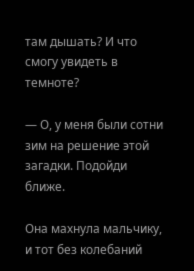там дышать? И что смогу увидеть в темноте?

— О, у меня были сотни зим на решение этой загадки. Подойди ближе.

Она махнула мальчику, и тот без колебаний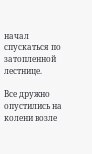начал спускаться по затопленной лестнице.

Все дружно опустились на колени возле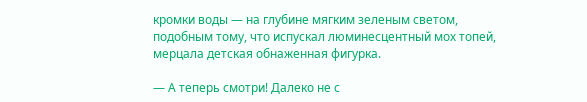кромки воды — на глубине мягким зеленым светом, подобным тому, что испускал люминесцентный мох топей, мерцала детская обнаженная фигурка.

— А теперь смотри! Далеко не с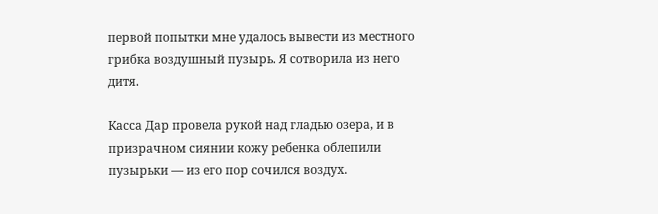первой попытки мне удалось вывести из местного грибка воздушный пузырь. Я сотворила из него дитя.

Касса Дар провела рукой над гладью озера, и в призрачном сиянии кожу ребенка облепили пузырьки — из его пор сочился воздух.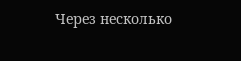Через несколько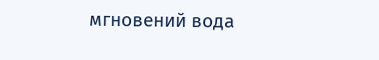мгновений вода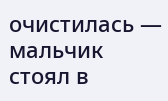очистилась — мальчик стоял в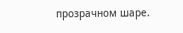прозрачном шаре.